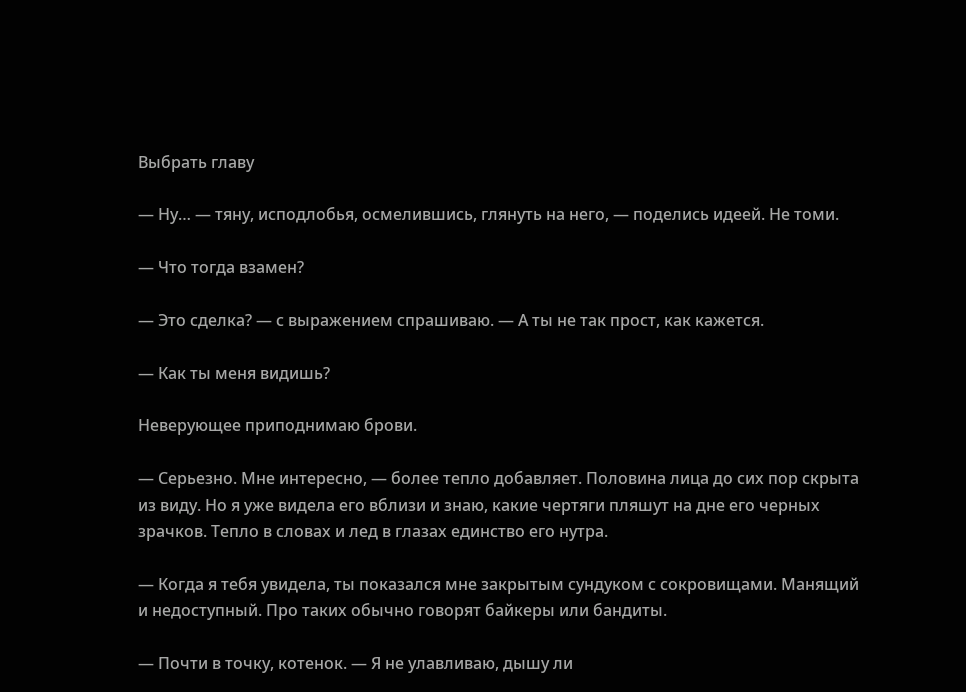Выбрать главу

― Ну… ― тяну, исподлобья, осмелившись, глянуть на него, ― поделись идеей. Не томи.

― Что тогда взамен?

― Это сделка? ― с выражением спрашиваю. ― А ты не так прост, как кажется.

― Как ты меня видишь?

Неверующее приподнимаю брови.

― Серьезно. Мне интересно, ― более тепло добавляет. Половина лица до сих пор скрыта из виду. Но я уже видела его вблизи и знаю, какие чертяги пляшут на дне его черных зрачков. Тепло в словах и лед в глазах единство его нутра.

― Когда я тебя увидела, ты показался мне закрытым сундуком с сокровищами. Манящий и недоступный. Про таких обычно говорят байкеры или бандиты.

― Почти в точку, котенок. ― Я не улавливаю, дышу ли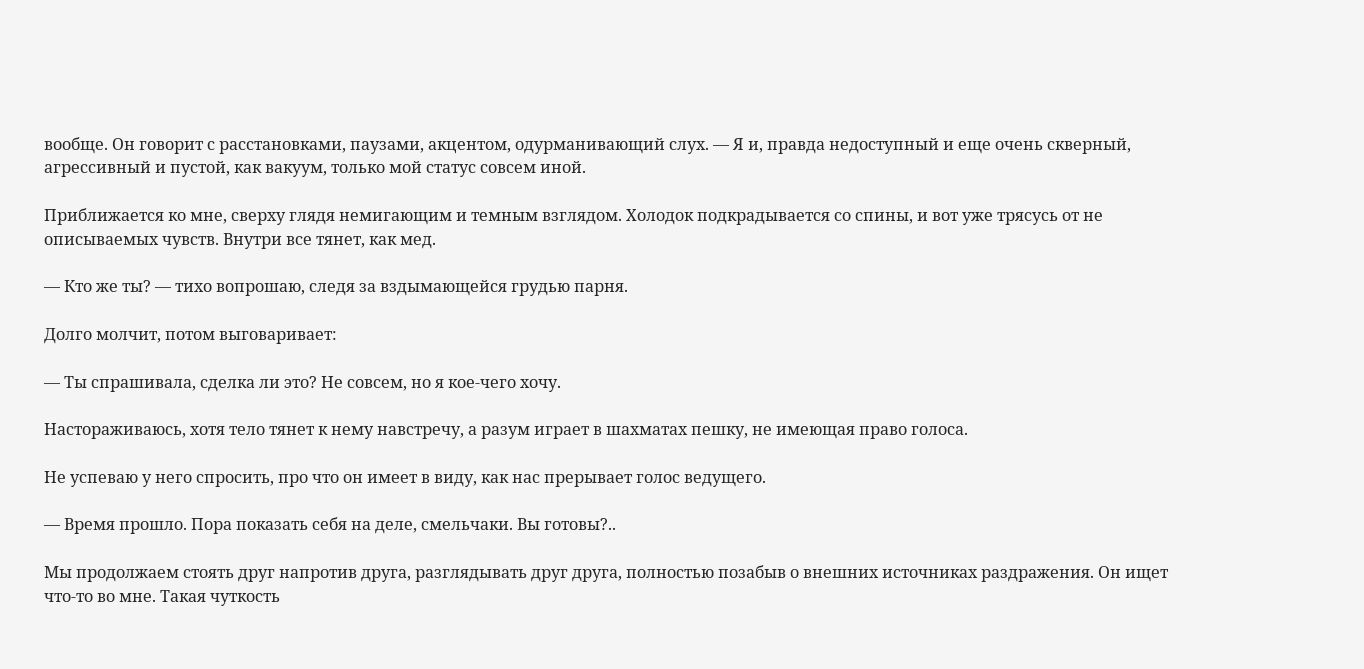вообще. Он говорит с расстановками, паузами, акцентом, одурманивающий слух. ― Я и, правда недоступный и еще очень скверный, агрессивный и пустой, как вакуум, только мой статус совсем иной.

Приближается ко мне, сверху глядя немигающим и темным взглядом. Холодок подкрадывается со спины, и вот уже трясусь от не описываемых чувств. Внутри все тянет, как мед.

― Кто же ты? ― тихо вопрошаю, следя за вздымающейся грудью парня.

Долго молчит, потом выговаривает:

― Ты спрашивала, сделка ли это? Не совсем, но я кое-чего хочу.

Настораживаюсь, хотя тело тянет к нему навстречу, а разум играет в шахматах пешку, не имеющая право голоса.

Не успеваю у него спросить, про что он имеет в виду, как нас прерывает голос ведущего.

― Время прошло. Пора показать себя на деле, смельчаки. Вы готовы?..

Мы продолжаем стоять друг напротив друга, разглядывать друг друга, полностью позабыв о внешних источниках раздражения. Он ищет что-то во мне. Такая чуткость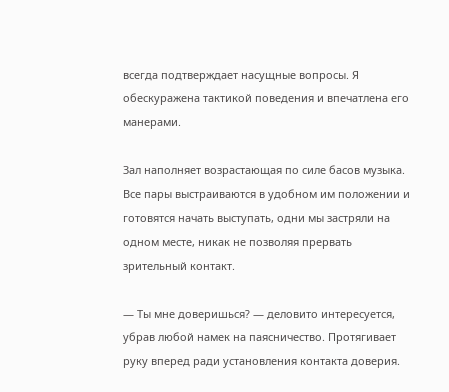всегда подтверждает насущные вопросы. Я обескуражена тактикой поведения и впечатлена его манерами.

Зал наполняет возрастающая по силе басов музыка. Все пары выстраиваются в удобном им положении и готовятся начать выступать, одни мы застряли на одном месте, никак не позволяя прервать зрительный контакт.

― Ты мне доверишься? ― деловито интересуется, убрав любой намек на паясничество. Протягивает руку вперед ради установления контакта доверия.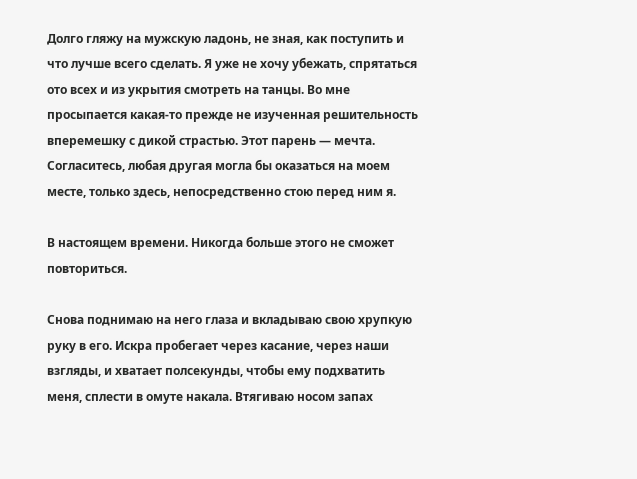Долго гляжу на мужскую ладонь, не зная, как поступить и что лучше всего сделать. Я уже не хочу убежать, спрятаться ото всех и из укрытия смотреть на танцы. Во мне просыпается какая-то прежде не изученная решительность вперемешку с дикой страстью. Этот парень ― мечта. Согласитесь, любая другая могла бы оказаться на моем месте, только здесь, непосредственно стою перед ним я.

В настоящем времени. Никогда больше этого не сможет повториться.

Снова поднимаю на него глаза и вкладываю свою хрупкую руку в его. Искра пробегает через касание, через наши взгляды, и хватает полсекунды, чтобы ему подхватить меня, сплести в омуте накала. Втягиваю носом запах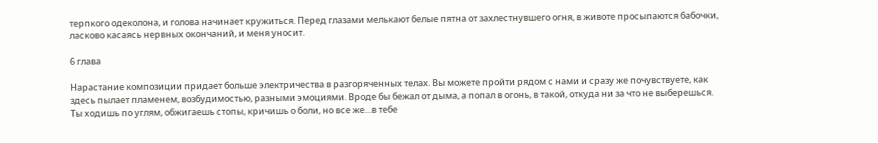терпкого одеколона, и голова начинает кружиться. Перед глазами мелькают белые пятна от захлестнувшего огня, в животе просыпаются бабочки, ласково касаясь нервных окончаний, и меня уносит.

6 глава

Нарастание композиции придает больше электричества в разгоряченных телах. Вы можете пройти рядом с нами и сразу же почувствуете, как здесь пылает пламенем, возбудимостью, разными эмоциями. Вроде бы бежал от дыма, а попал в огонь, в такой, откуда ни за что не выберешься. Ты ходишь по углям, обжигаешь стопы, кричишь о боли, но все же…в тебе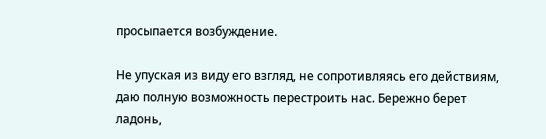просыпается возбуждение.

Не упуская из виду его взгляд, не сопротивляясь его действиям, даю полную возможность перестроить нас. Бережно берет ладонь,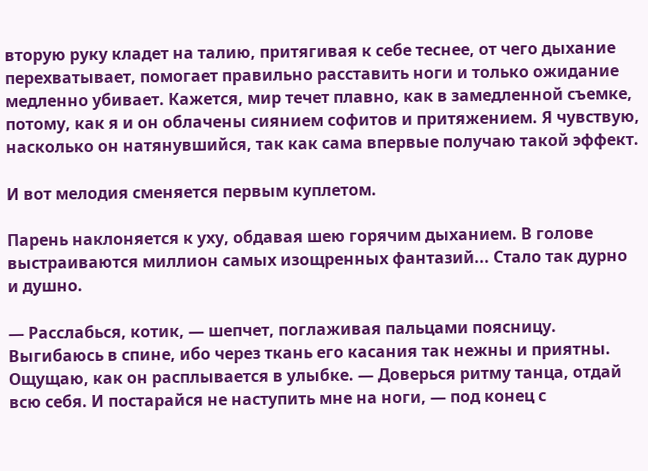вторую руку кладет на талию, притягивая к себе теснее, от чего дыхание перехватывает, помогает правильно расставить ноги и только ожидание медленно убивает. Кажется, мир течет плавно, как в замедленной съемке, потому, как я и он облачены сиянием софитов и притяжением. Я чувствую, насколько он натянувшийся, так как сама впервые получаю такой эффект.

И вот мелодия сменяется первым куплетом.

Парень наклоняется к уху, обдавая шею горячим дыханием. В голове выстраиваются миллион самых изощренных фантазий... Стало так дурно и душно.

― Расслабься, котик, ― шепчет, поглаживая пальцами поясницу. Выгибаюсь в спине, ибо через ткань его касания так нежны и приятны. Ощущаю, как он расплывается в улыбке. ― Доверься ритму танца, отдай всю себя. И постарайся не наступить мне на ноги, ― под конец с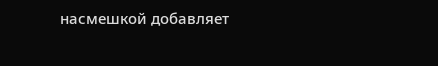насмешкой добавляет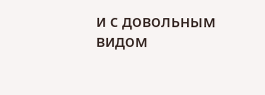и с довольным видом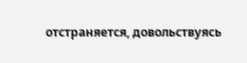отстраняется, довольствуясь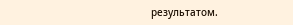результатом.